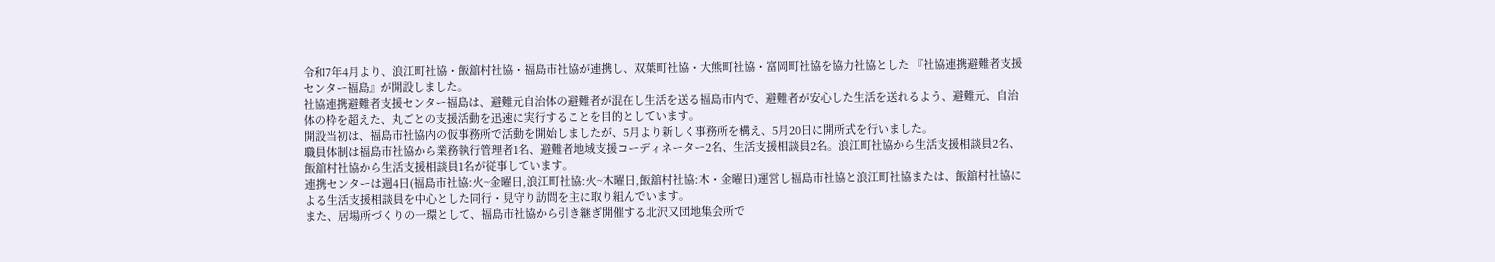令和7年4月より、浪江町社協・飯舘村社協・福島市社協が連携し、双葉町社協・大熊町社協・富岡町社協を協力社協とした 『社協連携避難者支援センター福島』が開設しました。
社協連携避難者支援センター福島は、避難元自治体の避難者が混在し生活を送る福島市内で、避難者が安心した生活を送れるよう、避難元、自治体の枠を超えた、丸ごとの支援活動を迅速に実行することを目的としています。
開設当初は、福島市社協内の仮事務所で活動を開始しましたが、5月より新しく事務所を構え、5月20日に開所式を行いました。
職員体制は福島市社協から業務執行管理者1名、避難者地域支援コーディネーター2名、生活支援相談員2名。浪江町社協から生活支援相談員2名、飯舘村社協から生活支援相談員1名が従事しています。
連携センターは週4日(福島市社協:火~金曜日,浪江町社協:火~木曜日,飯舘村社協:木・金曜日)運営し福島市社協と浪江町社協または、飯舘村社協による生活支援相談員を中心とした同行・見守り訪問を主に取り組んでいます。
また、居場所づくりの一環として、福島市社協から引き継ぎ開催する北沢又団地集会所で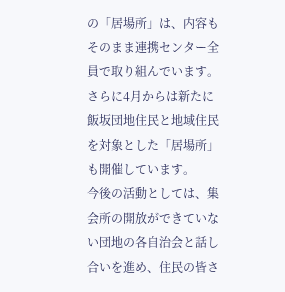の「居場所」は、内容もそのまま連携センター全員で取り組んでいます。
さらに4月からは新たに飯坂団地住民と地域住民を対象とした「居場所」も開催しています。
今後の活動としては、集会所の開放ができていない団地の各自治会と話し合いを進め、住民の皆さ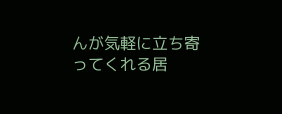んが気軽に立ち寄ってくれる居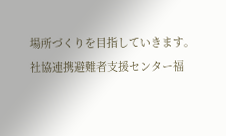場所づくりを目指していきます。
社協連携避難者支援センター福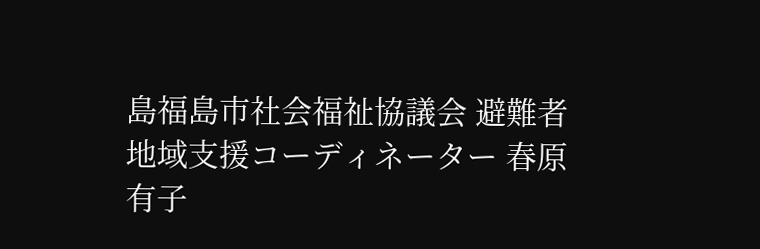島福島市社会福祉協議会 避難者地域支援コーディネーター 春原 有子